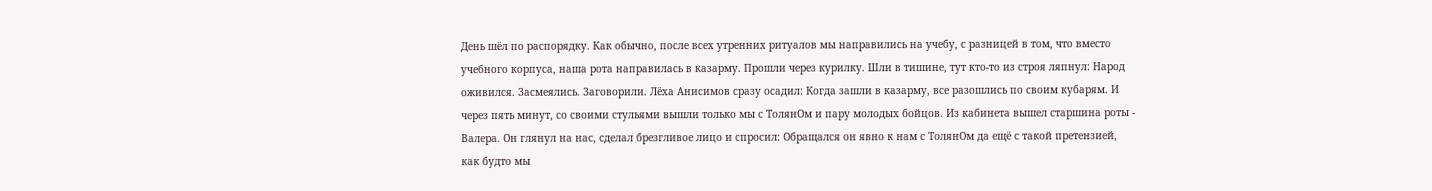День шёл по распорядку. Как обычно, после всех утренних ритуалов мы направились на учебу, с разницей в том, что вместо учебного корпуса, наша рота направилась в казарму. Прошли через курилку. Шли в тишине, тут кто-то из строя ляпнул: Народ оживился. Засмеялись. Заговорили. Лёха Анисимов сразу осадил: Когда зашли в казарму, все разошлись по своим кубарям. И через пять минут, со своими стульями вышли только мы с ТолянОм и пару молодых бойцов. Из кабинета вышел старшина роты - Валера. Он глянул на нас, сделал брезгливое лицо и спросил: Обращался он явно к нам с ТолянОм да ещё с такой претензией, как будто мы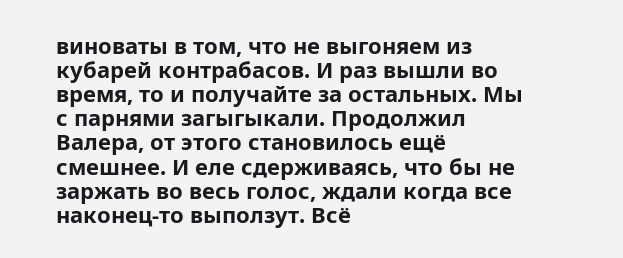виноваты в том, что не выгоняем из кубарей контрабасов. И раз вышли во время, то и получайте за остальных. Мы с парнями загыгыкали. Продолжил Валера, от этого становилось ещё смешнее. И еле сдерживаясь, что бы не заржать во весь голос, ждали когда все наконец-то выползут. Всё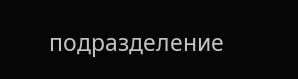подразделение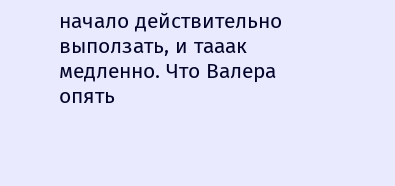начало действительно выползать, и тааак медленно. Что Валера опять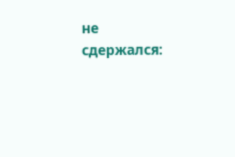не сдержался: